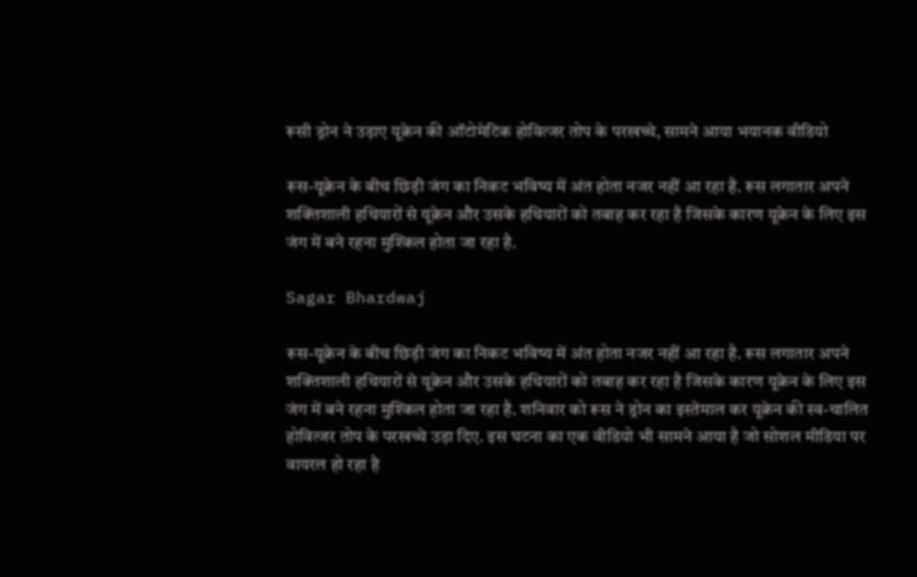रूसी ड्रोन ने उड़ाए यूक्रेन की ऑटोमेटिक होवित्जर तोप के परखच्चे, सामने आया भयानक वीडियो

रूस-यूक्रेन के बीच छिड़ी जंग का निकट भविष्य में अंत होता नजर नहीं आ रहा है. रूस लगातार अपने शक्तिशाली हथियारों से यूक्रेन और उसके हथियारों को तबाह कर रहा है जिसके कारण यूक्रेन के लिए इस जंग में बने रहना मुश्किल होता जा रहा है.

Sagar Bhardwaj

रूस-यूक्रेन के बीच छिड़ी जंग का निकट भविष्य में अंत होता नजर नहीं आ रहा है. रूस लगातार अपने शक्तिशाली हथियारों से यूक्रेन और उसके हथियारों को तबाह कर रहा है जिसके कारण यूक्रेन के लिए इस जंग में बने रहना मुश्किल होता जा रहा है. शनिवार को रूस ने ड्रोन का इस्तेमाल कर यूक्रेन की स्व-चालित होवित्जर तोप के परखच्चे उड़ा दिए. इस घटना का एक वीडियो भी सामने आया है जो सोशल मीडिया पर वायरल हो रहा है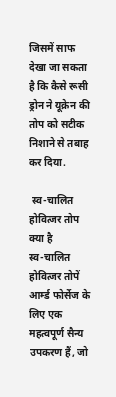जिसमें साफ देखा जा सकता है कि कैसे रूसी ड्रोन ने यूक्रेन की तोप को सटीक निशाने से तबाह कर दिया.

 स्व-चालित होवित्जर तोप क्या है
स्व-चालित होवित्जर तोपें आर्म्ड फोर्सेज के लिए एक महत्वपूर्ण सैन्य उपकरण हैं, जो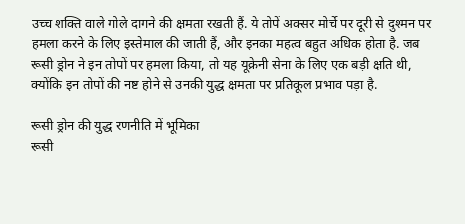उच्च शक्ति वाले गोले दागने की क्षमता रखती हैं. ये तोपें अक्सर मोर्चे पर दूरी से दुश्मन पर हमला करने के लिए इस्तेमाल की जाती हैं, और इनका महत्व बहुत अधिक होता है. जब रूसी ड्रोन ने इन तोपों पर हमला किया, तो यह यूक्रेनी सेना के लिए एक बड़ी क्षति थी, क्योंकि इन तोपों की नष्ट होने से उनकी युद्ध क्षमता पर प्रतिकूल प्रभाव पड़ा है.

रूसी ड्रोन की युद्ध रणनीति में भूमिका
रूसी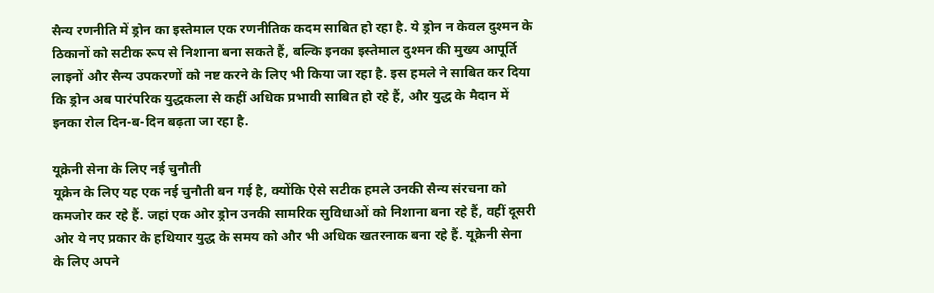सैन्य रणनीति में ड्रोन का इस्तेमाल एक रणनीतिक कदम साबित हो रहा है. ये ड्रोन न केवल दुश्मन के ठिकानों को सटीक रूप से निशाना बना सकते हैं, बल्कि इनका इस्तेमाल दुश्मन की मुख्य आपूर्ति लाइनों और सैन्य उपकरणों को नष्ट करने के लिए भी किया जा रहा है. इस हमले ने साबित कर दिया कि ड्रोन अब पारंपरिक युद्धकला से कहीं अधिक प्रभावी साबित हो रहे हैं, और युद्ध के मैदान में इनका रोल दिन-ब-दिन बढ़ता जा रहा है.

यूक्रेनी सेना के लिए नई चुनौती
यूक्रेन के लिए यह एक नई चुनौती बन गई है, क्योंकि ऐसे सटीक हमले उनकी सैन्य संरचना को कमजोर कर रहे हैं. जहां एक ओर ड्रोन उनकी सामरिक सुविधाओं को निशाना बना रहे हैं, वहीं दूसरी ओर ये नए प्रकार के हथियार युद्ध के समय को और भी अधिक खतरनाक बना रहे हैं. यूक्रेनी सेना के लिए अपने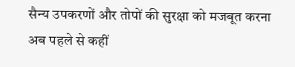सैन्य उपकरणों और तोपों की सुरक्षा को मजबूत करना अब पहले से कहीं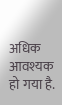अधिक आवश्यक हो गया है.